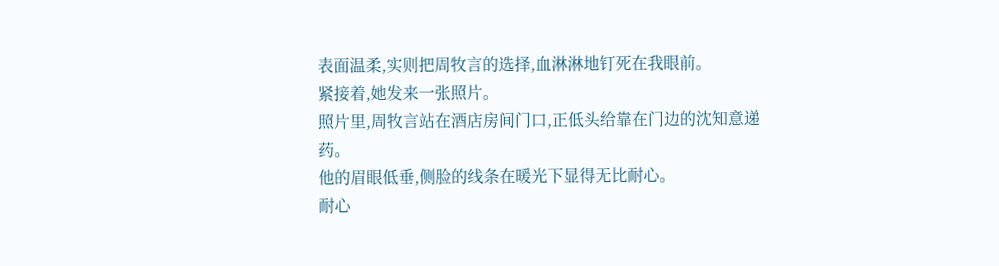表面温柔,实则把周牧言的选择,血淋淋地钉死在我眼前。
紧接着,她发来一张照片。
照片里,周牧言站在酒店房间门口,正低头给靠在门边的沈知意递药。
他的眉眼低垂,侧脸的线条在暖光下显得无比耐心。
耐心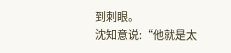到刺眼。
沈知意说:“他就是太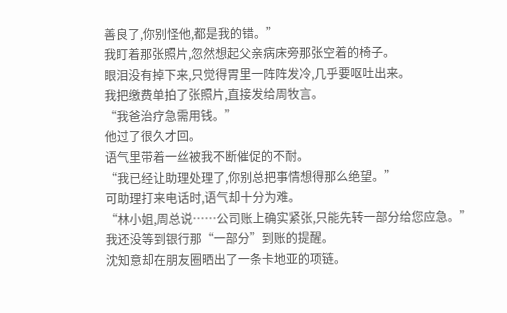善良了,你别怪他,都是我的错。”
我盯着那张照片,忽然想起父亲病床旁那张空着的椅子。
眼泪没有掉下来,只觉得胃里一阵阵发冷,几乎要呕吐出来。
我把缴费单拍了张照片,直接发给周牧言。
“我爸治疗急需用钱。”
他过了很久才回。
语气里带着一丝被我不断催促的不耐。
“我已经让助理处理了,你别总把事情想得那么绝望。”
可助理打来电话时,语气却十分为难。
“林小姐,周总说……公司账上确实紧张,只能先转一部分给您应急。”
我还没等到银行那“一部分”到账的提醒。
沈知意却在朋友圈晒出了一条卡地亚的项链。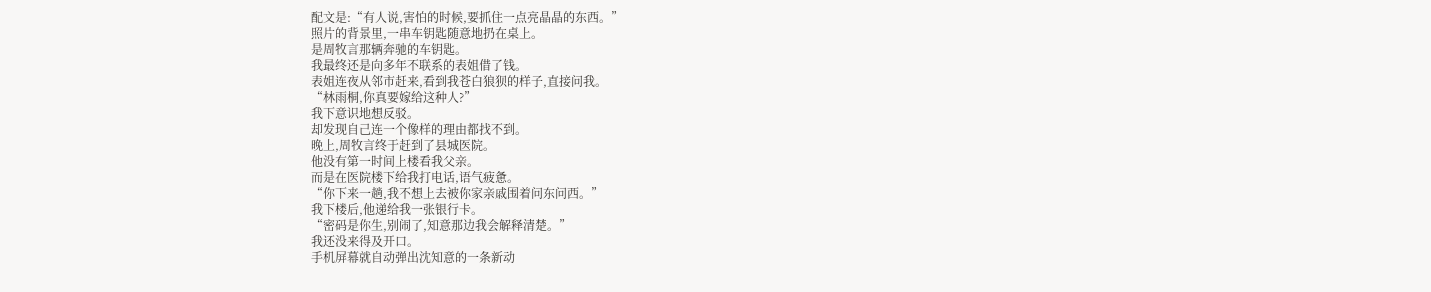配文是:“有人说,害怕的时候,要抓住一点亮晶晶的东西。”
照片的背景里,一串车钥匙随意地扔在桌上。
是周牧言那辆奔驰的车钥匙。
我最终还是向多年不联系的表姐借了钱。
表姐连夜从邻市赶来,看到我苍白狼狈的样子,直接问我。
“林雨桐,你真要嫁给这种人?”
我下意识地想反驳。
却发现自己连一个像样的理由都找不到。
晚上,周牧言终于赶到了县城医院。
他没有第一时间上楼看我父亲。
而是在医院楼下给我打电话,语气疲惫。
“你下来一趟,我不想上去被你家亲戚围着问东问西。”
我下楼后,他递给我一张银行卡。
“密码是你生,别闹了,知意那边我会解释清楚。”
我还没来得及开口。
手机屏幕就自动弹出沈知意的一条新动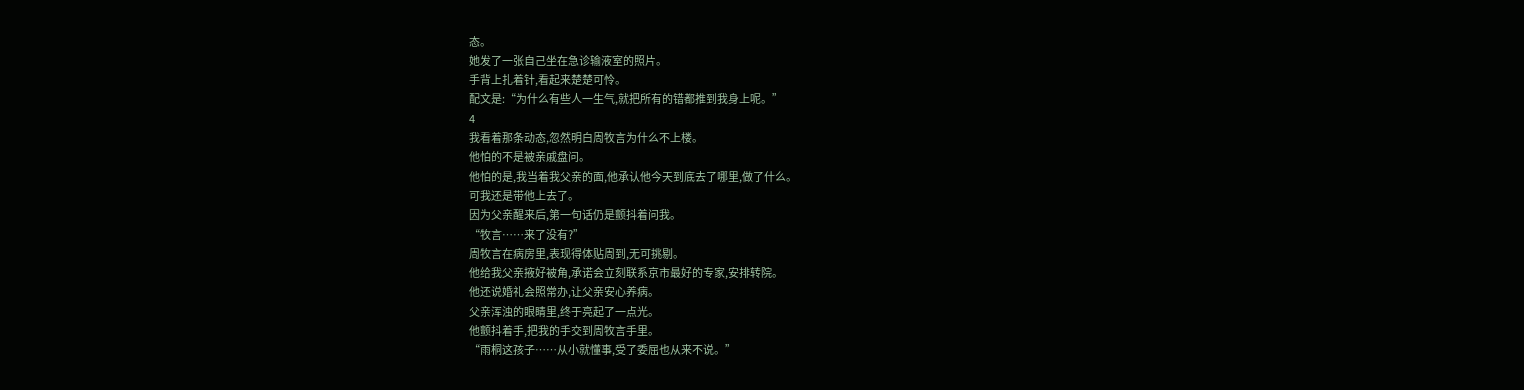态。
她发了一张自己坐在急诊输液室的照片。
手背上扎着针,看起来楚楚可怜。
配文是:“为什么有些人一生气,就把所有的错都推到我身上呢。”
4
我看着那条动态,忽然明白周牧言为什么不上楼。
他怕的不是被亲戚盘问。
他怕的是,我当着我父亲的面,他承认他今天到底去了哪里,做了什么。
可我还是带他上去了。
因为父亲醒来后,第一句话仍是颤抖着问我。
“牧言……来了没有?”
周牧言在病房里,表现得体贴周到,无可挑剔。
他给我父亲掖好被角,承诺会立刻联系京市最好的专家,安排转院。
他还说婚礼会照常办,让父亲安心养病。
父亲浑浊的眼睛里,终于亮起了一点光。
他颤抖着手,把我的手交到周牧言手里。
“雨桐这孩子……从小就懂事,受了委屈也从来不说。”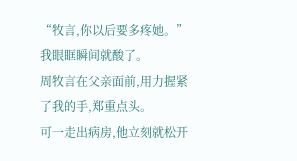“牧言,你以后要多疼她。”
我眼眶瞬间就酸了。
周牧言在父亲面前,用力握紧了我的手,郑重点头。
可一走出病房,他立刻就松开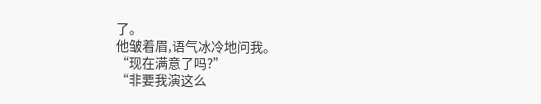了。
他皱着眉,语气冰冷地问我。
“现在满意了吗?”
“非要我演这么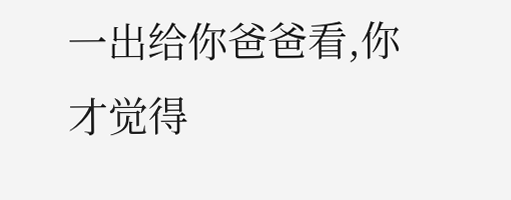一出给你爸爸看,你才觉得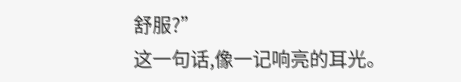舒服?”
这一句话,像一记响亮的耳光。